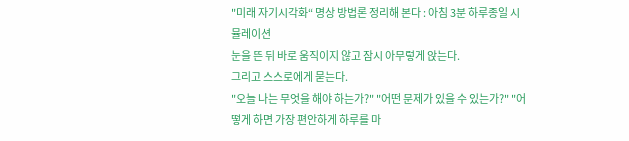"미래 자기시각화“ 명상 방법론 정리해 본다 : 아침 3분 하루종일 시뮬레이션
눈을 뜬 뒤 바로 움직이지 않고 잠시 아무렇게 앉는다.
그리고 스스로에게 묻는다.
"오늘 나는 무엇을 해야 하는가?" "어떤 문제가 있을 수 있는가?" "어떻게 하면 가장 편안하게 하루를 마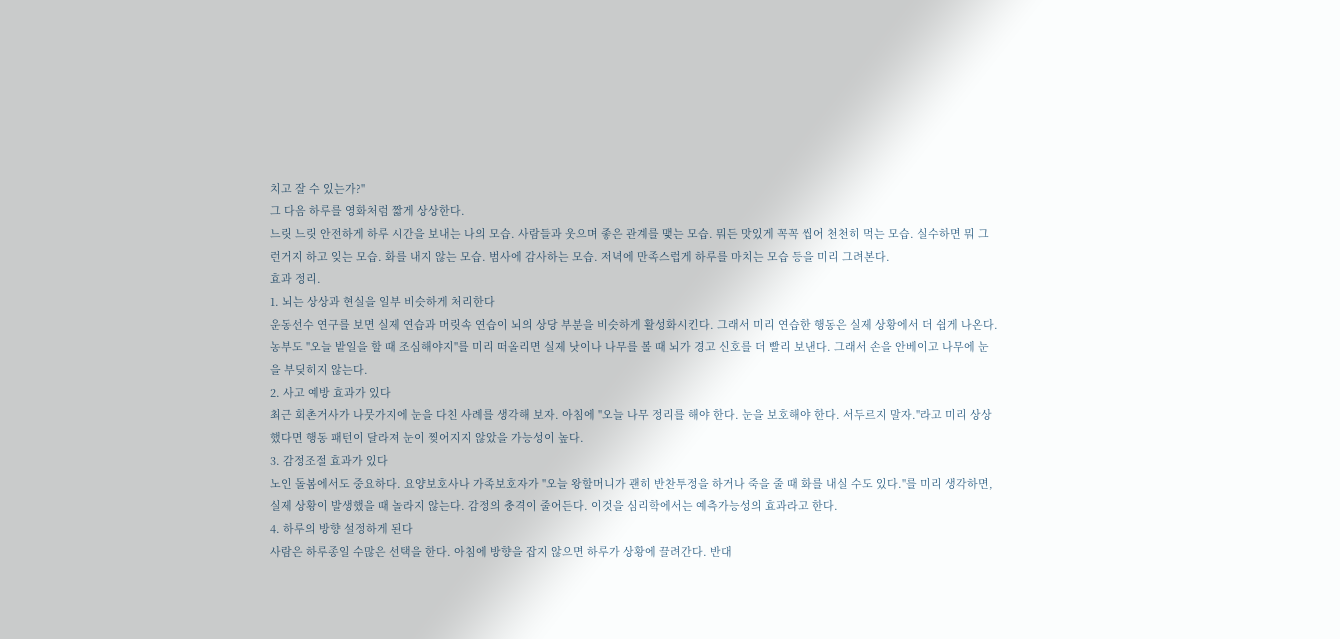치고 잘 수 있는가?"
그 다음 하루를 영화처럼 짧게 상상한다.
느릿 느릿 안전하게 하루 시간을 보내는 나의 모습. 사람들과 웃으며 좋은 관계를 맺는 모습. 뭐든 맛있게 꼭꼭 씹어 천천히 먹는 모습. 실수하면 뭐 그런거지 하고 잊는 모습. 화를 내지 않는 모습. 범사에 감사하는 모습. 저녁에 만족스럽게 하루를 마치는 모습 등을 미리 그려본다.
효과 정리.
1. 뇌는 상상과 현실을 일부 비슷하게 처리한다
운동선수 연구를 보면 실제 연습과 머릿속 연습이 뇌의 상당 부분을 비슷하게 활성화시킨다. 그래서 미리 연습한 행동은 실제 상황에서 더 쉽게 나온다.
농부도 "오늘 밭일을 할 때 조심해야지"를 미리 떠올리면 실제 낫이나 나무를 볼 때 뇌가 경고 신호를 더 빨리 보낸다. 그래서 손을 안베이고 나무에 눈을 부딪히지 않는다.
2. 사고 예방 효과가 있다
최근 회촌거사가 나뭇가지에 눈을 다친 사례를 생각해 보자. 아침에 "오늘 나무 정리를 해야 한다. 눈을 보호해야 한다. 서두르지 말자."라고 미리 상상했다면 행동 패턴이 달라져 눈이 찢어지지 않았을 가능성이 높다.
3. 감정조절 효과가 있다
노인 돌봄에서도 중요하다. 요양보호사나 가족보호자가 "오늘 왕할머니가 괜히 반찬투정을 하거나 죽을 줄 때 화를 내실 수도 있다."를 미리 생각하면, 실제 상황이 발생했을 때 놀라지 않는다. 감정의 충격이 줄어든다. 이것을 심리학에서는 예측가능성의 효과라고 한다.
4. 하루의 방향 설정하게 된다
사람은 하루종일 수많은 선택을 한다. 아침에 방향을 잡지 않으면 하루가 상황에 끌려간다. 반대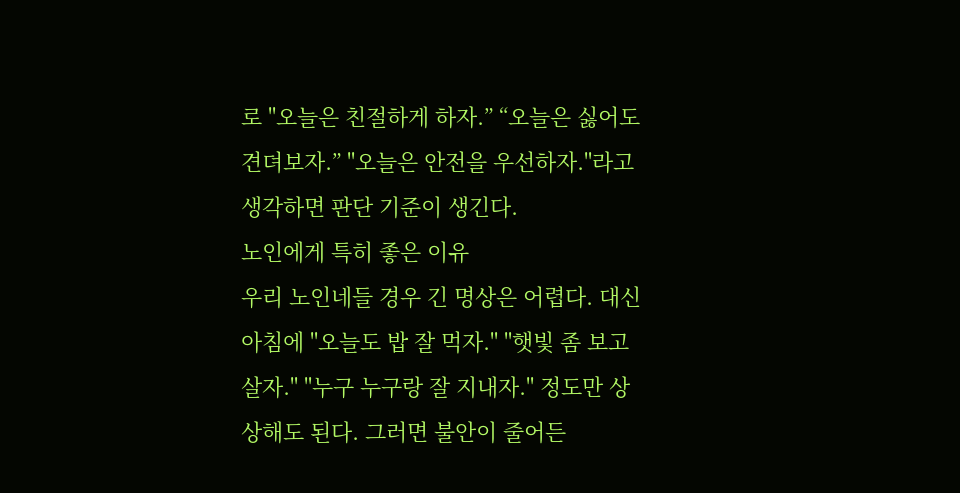로 "오늘은 친절하게 하자.” “오늘은 싫어도 견뎌보자.” "오늘은 안전을 우선하자."라고 생각하면 판단 기준이 생긴다.
노인에게 특히 좋은 이유
우리 노인네들 경우 긴 명상은 어렵다. 대신 아침에 "오늘도 밥 잘 먹자." "햇빛 좀 보고 살자." "누구 누구랑 잘 지내자." 정도만 상상해도 된다. 그러면 불안이 줄어든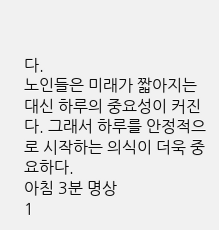다.
노인들은 미래가 짧아지는 대신 하루의 중요성이 커진다. 그래서 하루를 안정적으로 시작하는 의식이 더욱 중요하다.
아침 3분 명상
1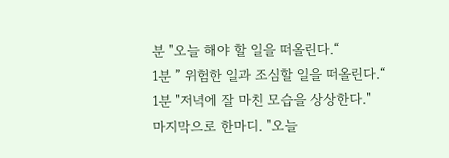분 "오늘 해야 할 일을 떠올린다.“
1분 ” 위험한 일과 조심할 일을 떠올린다.“
1분 "저녁에 잘 마친 모습을 상상한다."
마지막으로 한마디. "오늘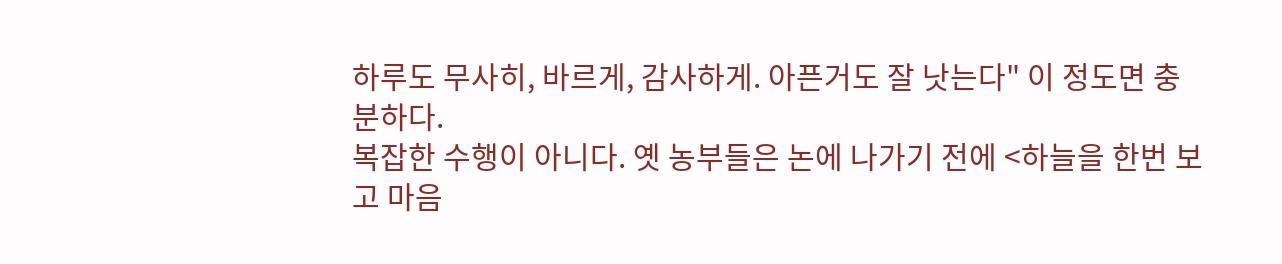하루도 무사히, 바르게, 감사하게. 아픈거도 잘 낫는다" 이 정도면 충분하다.
복잡한 수행이 아니다. 옛 농부들은 논에 나가기 전에 <하늘을 한번 보고 마음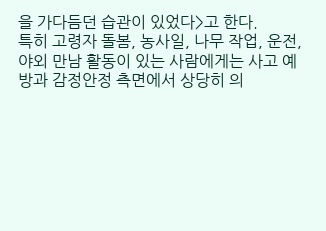을 가다듬던 습관이 있었다>고 한다.
특히 고령자 돌봄, 농사일, 나무 작업, 운전, 야외 만남 활동이 있는 사람에게는 사고 예방과 감정안정 측면에서 상당히 의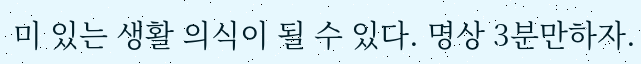미 있는 생활 의식이 될 수 있다. 명상 3분만하자.